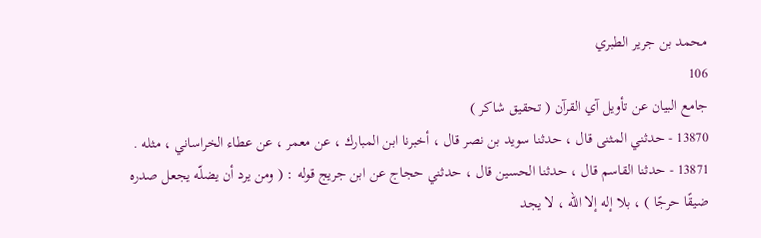محمد بن جرير الطبري
106
جامع البيان عن تأويل آي القرآن ( تحقيق شاكر )
13870 - حدثني المثنى قال ، حدثنا سويد بن نصر قال ، أخبرنا ابن المبارك ، عن معمر ، عن عطاء الخراساني ، مثله . 13871 - حدثنا القاسم قال ، حدثنا الحسين قال ، حدثني حجاج عن ابن جريج قوله : ( ومن يرد أن يضلّه يجعل صدره ضيقًا حرجًا ) ، بلا إله إلا الله ، لا يجد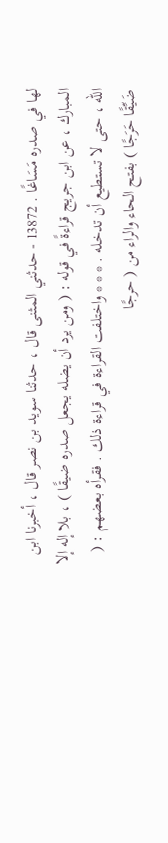لها في صدره مَسَاغًا . 13872 - حدثني المثنى قال ، حدثنا سويد بن نصر قال ، أخبرنا ابن المبارك ، عن ابن جريج قراءةً في قوله : ( ومن يرد أن يضله يجعل صدره ضيقًا ) ، بلا إله إلا الله ، حتى لا تستطيع أن تدخله . * * * واختلفت القراءة في قراءة ذلك . فقرأه بعضهم : ( ضَيِّقًا حَرَجًا ) بفتح الحاء والراء من ( حرجًا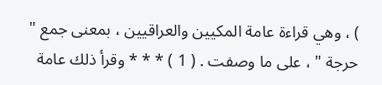) ، وهي قراءة عامة المكيين والعراقيين ، بمعنى جمع " حرجة " ، على ما وصفت . ( 1 ) * * * وقرأ ذلك عامة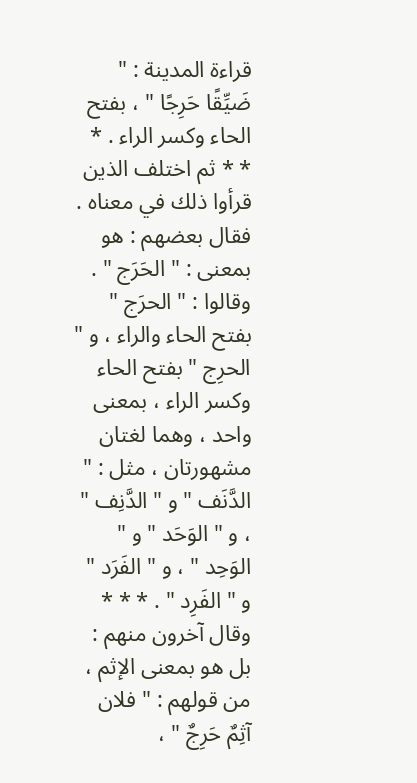قراءة المدينة : " ضَيِّقًا حَرِجًا " ، بفتح الحاء وكسر الراء . * * * ثم اختلف الذين قرأوا ذلك في معناه . فقال بعضهم : هو بمعنى : " الحَرَج " . وقالوا : " الحرَج " بفتح الحاء والراء ، و " الحرِج " بفتح الحاء وكسر الراء ، بمعنى واحد ، وهما لغتان مشهورتان ، مثل : " الدَّنَف " و " الدَّنِف " ، و " الوَحَد " و " الوَحِد " ، و " الفَرَد " و " الفَرِد " . * * * وقال آخرون منهم : بل هو بمعنى الإثم ، من قولهم : " فلان آثِمٌ حَرِجٌ " ،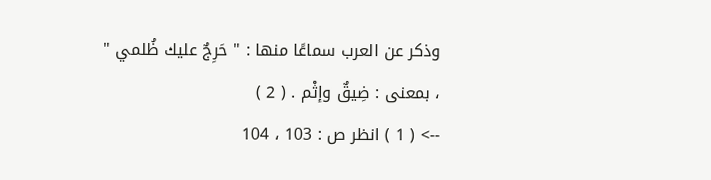وذكر عن العرب سماعًا منها : " حَرِجٌ عليك ظُلمي " ، بمعنى : ضِيقٌ وإثْم . ( 2 )
--> ( 1 ) انظر ص : 103 ، 104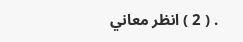. ( 2 ) انظر معاني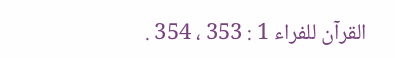القرآن للفراء 1 : 353 ، 354 .